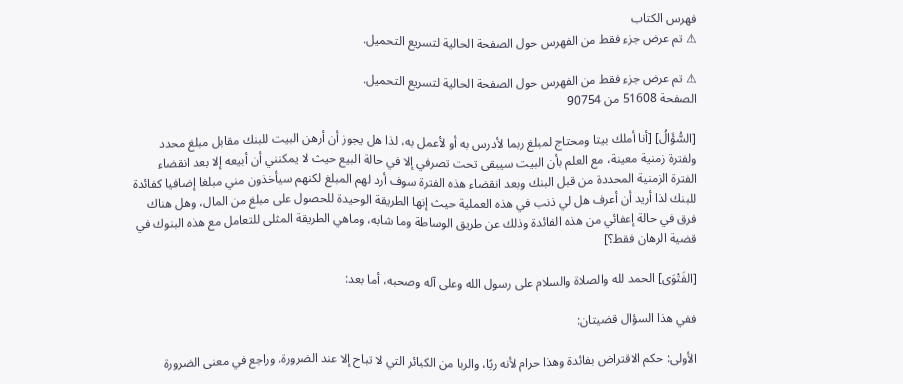فهرس الكتاب
⚠ تم عرض جزء فقط من الفهرس حول الصفحة الحالية لتسريع التحميل.

⚠ تم عرض جزء فقط من الفهرس حول الصفحة الحالية لتسريع التحميل.
الصفحة 51608 من 90754

[السُّؤَالُ] [أنا أملك بيتا ومحتاج لمبلغ ربما لأدرس به أو لأعمل به، لذا هل يجوز أن أرهن البيت للبنك مقابل مبلغ محدد ولفترة زمنية معينة، مع العلم بأن البيت سيبقى تحت تصرفي إلا في حالة البيع حيث لا يمكنني أن أبيعه إلا بعد انقضاء الفترة الزمنية المحددة من قبل البنك وبعد انقضاء هذه الفترة سوف أرد لهم المبلغ لكنهم سيأخذون مني مبلغا إضافيا كفائدة للبنك لذا أريد أن أعرف هل لي ذنب في هذه العملية حيث إنها الطريقة الوحيدة للحصول على مبلغ من المال، وهل هناك فرق في حالة إعفائي من هذه الفائدة وذلك عن طريق الوساطة وما شابه، وماهي الطريقة المثلى للتعامل مع هذه البنوك في قضية الرهان فقط؟]

[الفَتْوَى] الحمد لله والصلاة والسلام على رسول الله وعلى آله وصحبه، أما بعد:

ففي هذا السؤال قضيتان:

الأولى: حكم الاقتراض بفائدة وهذا حرام لأنه ربًا، والربا من الكبائر التي لا تباح إلا عند الضرورة. وراجع في معنى الضرورة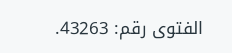الفتوى رقم: 43263.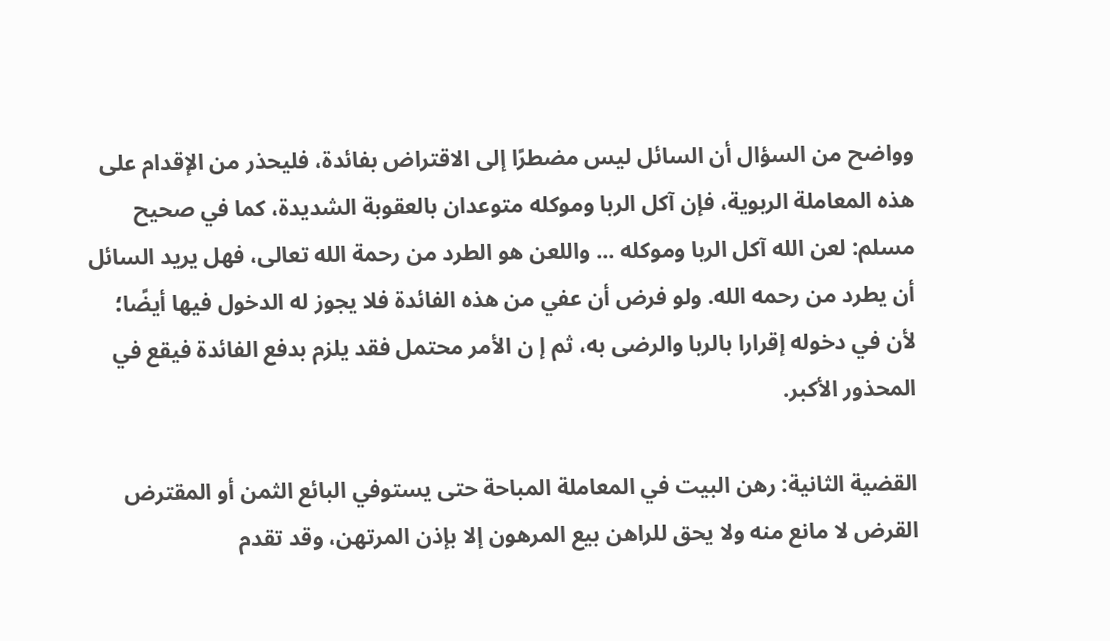وواضح من السؤال أن السائل ليس مضطرًا إلى الاقتراض بفائدة، فليحذر من الإقدام على هذه المعاملة الربوية، فإن آكل الربا وموكله متوعدان بالعقوبة الشديدة، كما في صحيح مسلم: لعن الله آكل الربا وموكله ... واللعن هو الطرد من رحمة الله تعالى، فهل يريد السائل أن يطرد من رحمه الله. ولو فرض أن عفي من هذه الفائدة فلا يجوز له الدخول فيها أيضًا؛ لأن في دخوله إقرارا بالربا والرضى به، ثم إ ن الأمر محتمل فقد يلزم بدفع الفائدة فيقع في المحذور الأكبر.

القضية الثانية: رهن البيت في المعاملة المباحة حتى يستوفي البائع الثمن أو المقترض القرض لا مانع منه ولا يحق للراهن بيع المرهون إلا بإذن المرتهن، وقد تقدم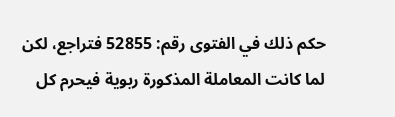حكم ذلك في الفتوى رقم: 52855 فتراجع، لكن لما كانت المعاملة المذكورة ربوية فيحرم كل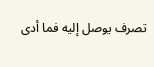تصرف يوصل إليه فما أدى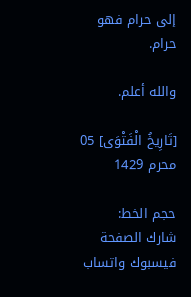إلى حرام فهو حرام.

والله أعلم.

[تَارِيخُ الْفَتْوَى] 05 محرم 1429

حجم الخط:
شارك الصفحة
فيسبوك واتساب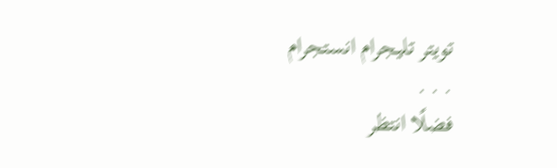تويتر تليجرام انستجرام
. . .
فضلًا انتظر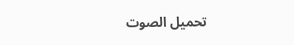تحميل الصوت